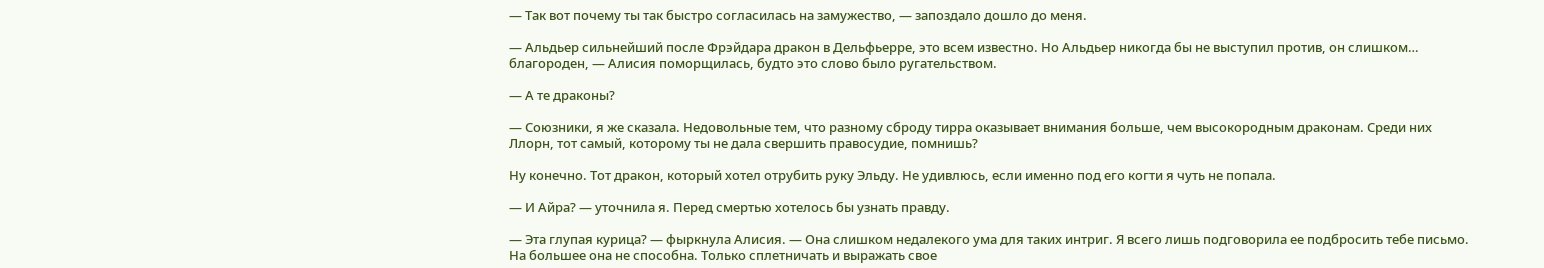— Так вот почему ты так быстро согласилась на замужество, — запоздало дошло до меня.

— Альдьер сильнейший после Фрэйдара дракон в Дельфьерре, это всем известно. Но Альдьер никогда бы не выступил против, он слишком… благороден, — Алисия поморщилась, будто это слово было ругательством.

— А те драконы?

— Союзники, я же сказала. Недовольные тем, что разному сброду тирра оказывает внимания больше, чем высокородным драконам. Среди них Ллорн, тот самый, которому ты не дала свершить правосудие, помнишь?

Ну конечно. Тот дракон, который хотел отрубить руку Эльду. Не удивлюсь, если именно под его когти я чуть не попала.

— И Айра? — уточнила я. Перед смертью хотелось бы узнать правду.

— Эта глупая курица? — фыркнула Алисия. — Она слишком недалекого ума для таких интриг. Я всего лишь подговорила ее подбросить тебе письмо. На большее она не способна. Только сплетничать и выражать свое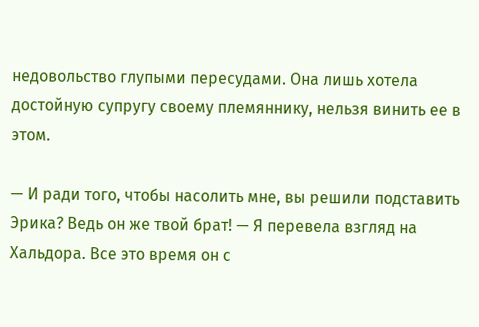недовольство глупыми пересудами. Она лишь хотела достойную супругу своему племяннику, нельзя винить ее в этом.

— И ради того, чтобы насолить мне, вы решили подставить Эрика? Ведь он же твой брат! — Я перевела взгляд на Хальдора. Все это время он с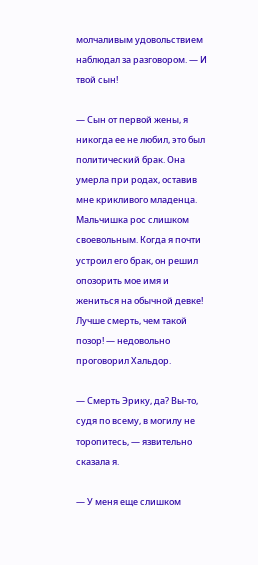молчаливым удовольствием наблюдал за разговором. — И твой сын!

— Сын от первой жены, я никогда ее не любил, это был политический брак. Она умерла при родах, оставив мне крикливого младенца. Мальчишка рос слишком своевольным. Когда я почти устроил его брак, он решил опозорить мое имя и жениться на обычной девке! Лучше смерть, чем такой позор! — недовольно проговорил Хальдор.

— Смерть Эрику, да? Вы-то, судя по всему, в могилу не торопитесь, — язвительно сказала я.

— У меня еще слишком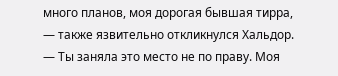много планов, моя дорогая бывшая тирра, — также язвительно откликнулся Хальдор. — Ты заняла это место не по праву. Моя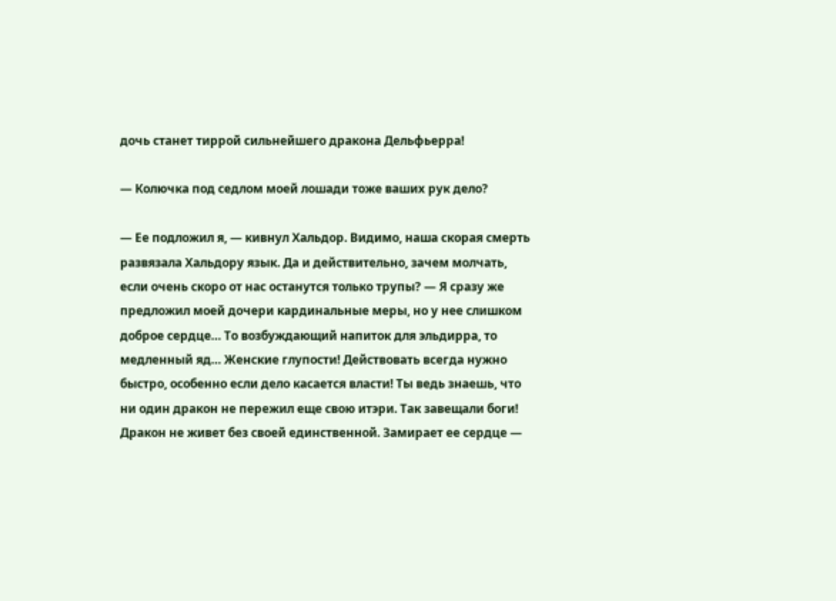дочь станет тиррой сильнейшего дракона Дельфьерра!

— Колючка под седлом моей лошади тоже ваших рук дело?

— Ее подложил я, — кивнул Хальдор. Видимо, наша скорая смерть развязала Хальдору язык. Да и действительно, зачем молчать, если очень скоро от нас останутся только трупы? — Я сразу же предложил моей дочери кардинальные меры, но у нее слишком доброе сердце… То возбуждающий напиток для эльдирра, то медленный яд… Женские глупости! Действовать всегда нужно быстро, особенно если дело касается власти! Ты ведь знаешь, что ни один дракон не пережил еще свою итэри. Так завещали боги! Дракон не живет без своей единственной. Замирает ее сердце —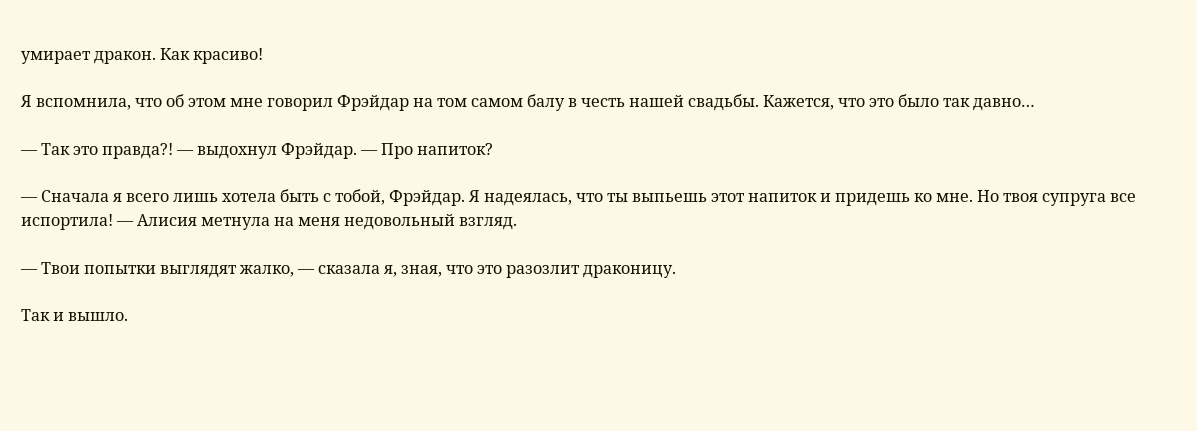умирает дракон. Как красиво!

Я вспомнила, что об этом мне говорил Фрэйдар на том самом балу в честь нашей свадьбы. Кажется, что это было так давно…

— Так это правда?! — выдохнул Фрэйдар. — Про напиток?

— Сначала я всего лишь хотела быть с тобой, Фрэйдар. Я надеялась, что ты выпьешь этот напиток и придешь ко мне. Но твоя супруга все испортила! — Алисия метнула на меня недовольный взгляд.

— Твои попытки выглядят жалко, — сказала я, зная, что это разозлит драконицу.

Так и вышло.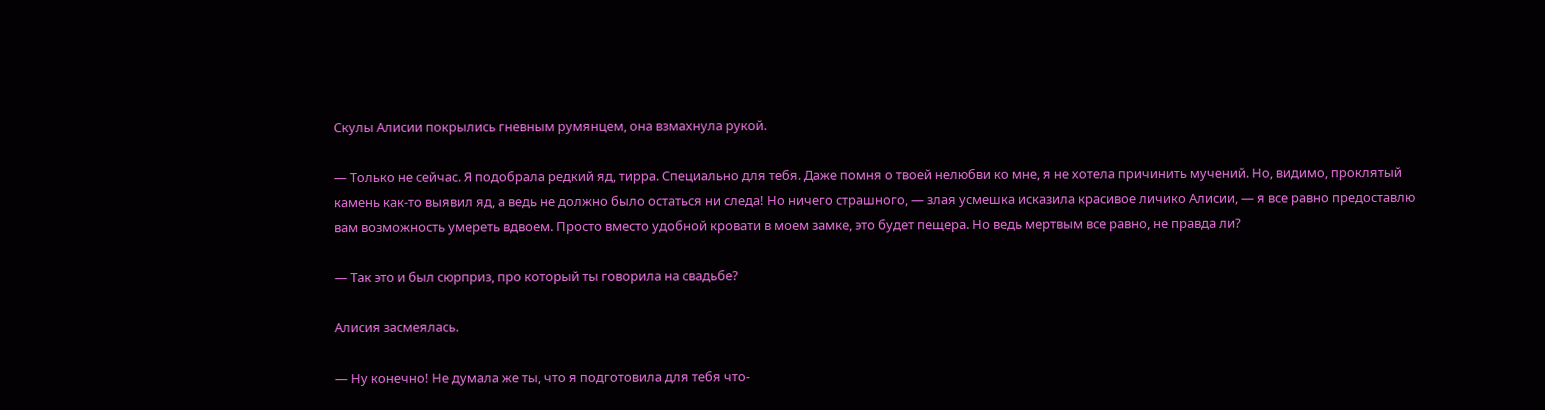Скулы Алисии покрылись гневным румянцем, она взмахнула рукой.

— Только не сейчас. Я подобрала редкий яд, тирра. Специально для тебя. Даже помня о твоей нелюбви ко мне, я не хотела причинить мучений. Но, видимо, проклятый камень как-то выявил яд, а ведь не должно было остаться ни следа! Но ничего страшного, — злая усмешка исказила красивое личико Алисии, — я все равно предоставлю вам возможность умереть вдвоем. Просто вместо удобной кровати в моем замке, это будет пещера. Но ведь мертвым все равно, не правда ли?

— Так это и был сюрприз, про который ты говорила на свадьбе?

Алисия засмеялась.

— Ну конечно! Не думала же ты, что я подготовила для тебя что-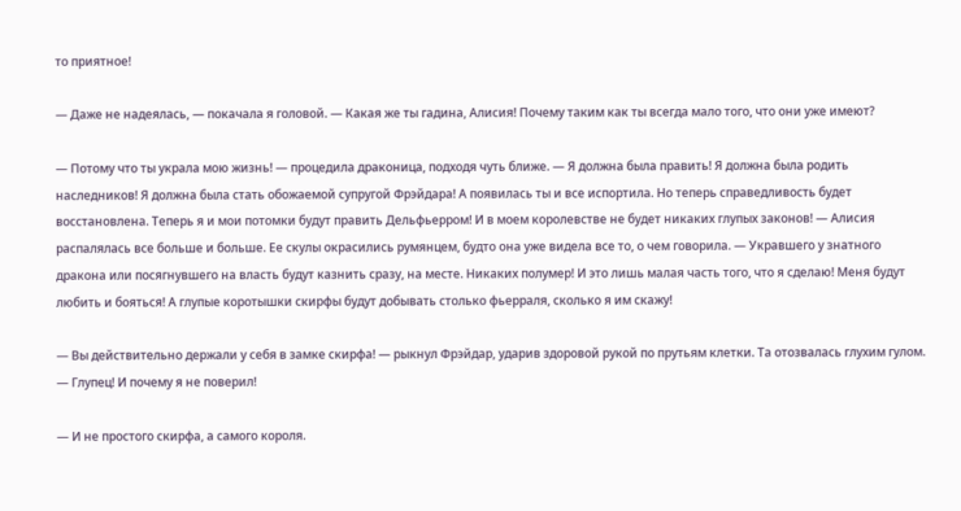то приятное!

— Даже не надеялась, — покачала я головой. — Какая же ты гадина, Алисия! Почему таким как ты всегда мало того, что они уже имеют?

— Потому что ты украла мою жизнь! — процедила драконица, подходя чуть ближе. — Я должна была править! Я должна была родить наследников! Я должна была стать обожаемой супругой Фрэйдара! А появилась ты и все испортила. Но теперь справедливость будет восстановлена. Теперь я и мои потомки будут править Дельфьерром! И в моем королевстве не будет никаких глупых законов! — Алисия распалялась все больше и больше. Ее скулы окрасились румянцем, будто она уже видела все то, о чем говорила. — Укравшего у знатного дракона или посягнувшего на власть будут казнить сразу, на месте. Никаких полумер! И это лишь малая часть того, что я сделаю! Меня будут любить и бояться! А глупые коротышки скирфы будут добывать столько фьерраля, сколько я им скажу!

— Вы действительно держали у себя в замке скирфа! — рыкнул Фрэйдар, ударив здоровой рукой по прутьям клетки. Та отозвалась глухим гулом. — Глупец! И почему я не поверил!

— И не простого скирфа, а самого короля.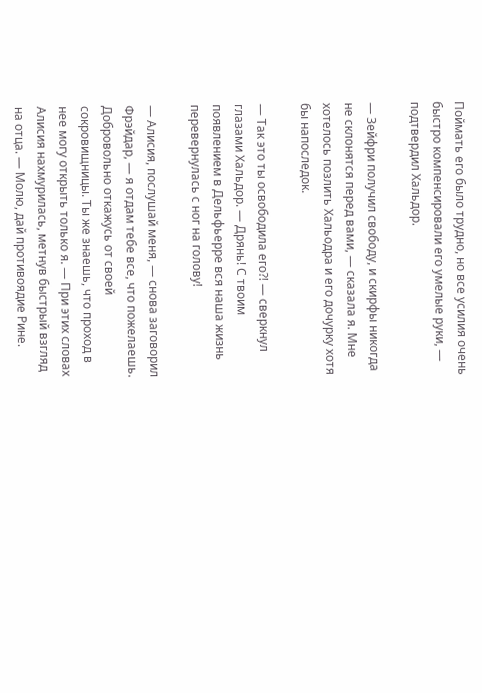Поймать его было трудно, но все усилия очень быстро компенсировали его умелые руки, — подтвердил Хальдор.

— Зейфри получил свободу, и скирфы никогда не склонятся перед вами, — сказала я. Мне хотелось позлить Хальодра и его дочурку хотя бы напоследок.

— Так это ты освободила его?! — сверкнул глазами Хальдор. — Дрянь! С твоим появлением в Дельфьерре вся наша жизнь перевернулась с ног на голову!

— Алисия, послушай меня, — снова заговорил Фрэйдар, — я отдам тебе все, что пожелаешь. Добровольно откажусь от своей сокровищницы. Ты же знаешь, что проход в нее могу открыть только я. — При этих словах Алисия нахмурилась, метнув быстрый взгляд на отца. — Молю, дай противоядие Рине.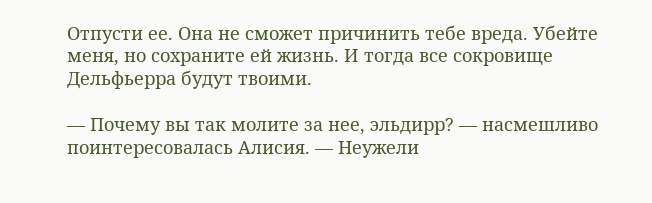Отпусти ее. Она не сможет причинить тебе вреда. Убейте меня, но сохраните ей жизнь. И тогда все сокровище Дельфьерра будут твоими.

— Почему вы так молите за нее, эльдирр? — насмешливо поинтересовалась Алисия. — Неужели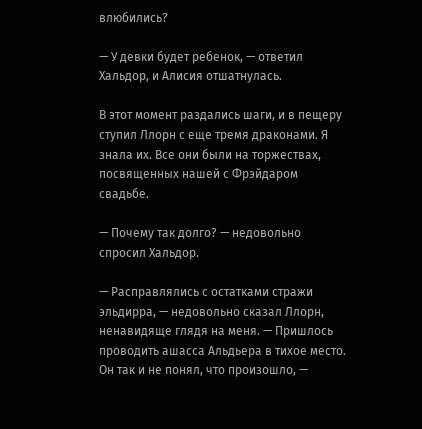влюбились?

— У девки будет ребенок, — ответил Хальдор, и Алисия отшатнулась.

В этот момент раздались шаги, и в пещеру ступил Ллорн с еще тремя драконами. Я знала их. Все они были на торжествах, посвященных нашей с Фрэйдаром свадьбе.

— Почему так долго? — недовольно спросил Хальдор.

— Расправлялись с остатками стражи эльдирра, — недовольно сказал Ллорн, ненавидяще глядя на меня. — Пришлось проводить ашасса Альдьера в тихое место. Он так и не понял, что произошло, —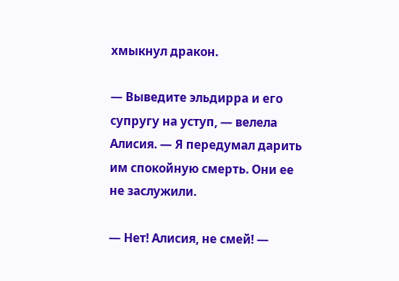хмыкнул дракон.

— Выведите эльдирра и его супругу на уступ, — велела Алисия. — Я передумал дарить им спокойную смерть. Они ее не заслужили.

— Нет! Алисия, не смей! —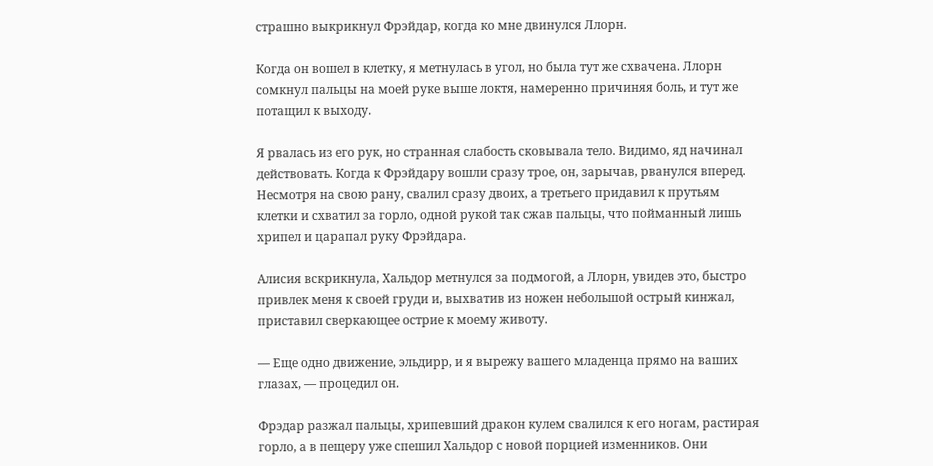страшно выкрикнул Фрэйдар, когда ко мне двинулся Ллорн.

Когда он вошел в клетку, я метнулась в угол, но была тут же схвачена. Ллорн сомкнул пальцы на моей руке выше локтя, намеренно причиняя боль, и тут же потащил к выходу.

Я рвалась из его рук, но странная слабость сковывала тело. Видимо, яд начинал действовать. Когда к Фрэйдару вошли сразу трое, он, зарычав, рванулся вперед. Несмотря на свою рану, свалил сразу двоих, а третьего придавил к прутьям клетки и схватил за горло, одной рукой так сжав пальцы, что пойманный лишь хрипел и царапал руку Фрэйдара.

Алисия вскрикнула, Хальдор метнулся за подмогой, а Ллорн, увидев это, быстро привлек меня к своей груди и, выхватив из ножен небольшой острый кинжал, приставил сверкающее острие к моему животу.

— Еще одно движение, эльдирр, и я вырежу вашего младенца прямо на ваших глазах, — процедил он.

Фрэдар разжал пальцы, хрипевший дракон кулем свалился к его ногам, растирая горло, а в пещеру уже спешил Хальдор с новой порцией изменников. Они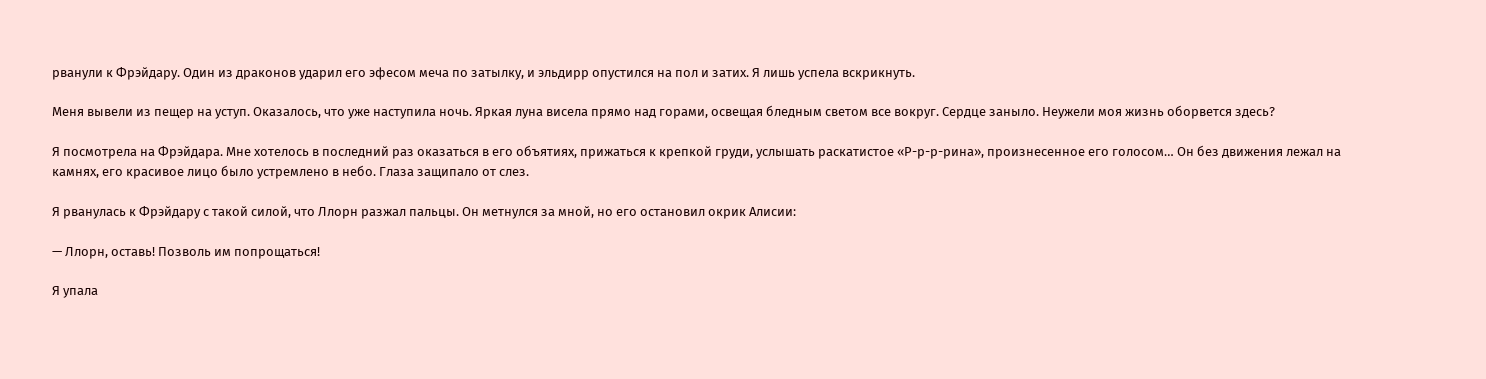рванули к Фрэйдару. Один из драконов ударил его эфесом меча по затылку, и эльдирр опустился на пол и затих. Я лишь успела вскрикнуть.

Меня вывели из пещер на уступ. Оказалось, что уже наступила ночь. Яркая луна висела прямо над горами, освещая бледным светом все вокруг. Сердце заныло. Неужели моя жизнь оборвется здесь?

Я посмотрела на Фрэйдара. Мне хотелось в последний раз оказаться в его объятиях, прижаться к крепкой груди, услышать раскатистое «Р-р-р-рина», произнесенное его голосом… Он без движения лежал на камнях, его красивое лицо было устремлено в небо. Глаза защипало от слез.

Я рванулась к Фрэйдару с такой силой, что Ллорн разжал пальцы. Он метнулся за мной, но его остановил окрик Алисии:

— Ллорн, оставь! Позволь им попрощаться!

Я упала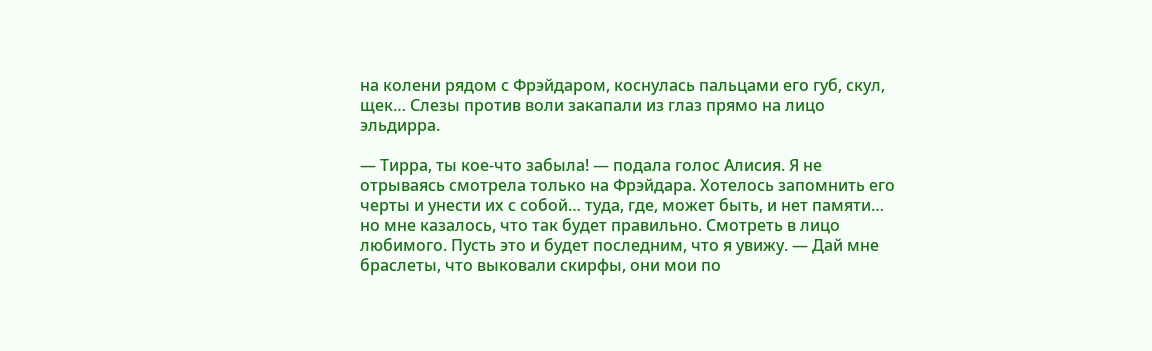на колени рядом с Фрэйдаром, коснулась пальцами его губ, скул, щек… Слезы против воли закапали из глаз прямо на лицо эльдирра.

— Тирра, ты кое-что забыла! — подала голос Алисия. Я не отрываясь смотрела только на Фрэйдара. Хотелось запомнить его черты и унести их с собой… туда, где, может быть, и нет памяти… но мне казалось, что так будет правильно. Смотреть в лицо любимого. Пусть это и будет последним, что я увижу. — Дай мне браслеты, что выковали скирфы, они мои по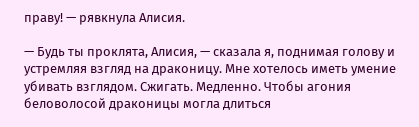праву! — рявкнула Алисия.

— Будь ты проклята, Алисия, — сказала я, поднимая голову и устремляя взгляд на драконицу. Мне хотелось иметь умение убивать взглядом. Сжигать. Медленно. Чтобы агония беловолосой драконицы могла длиться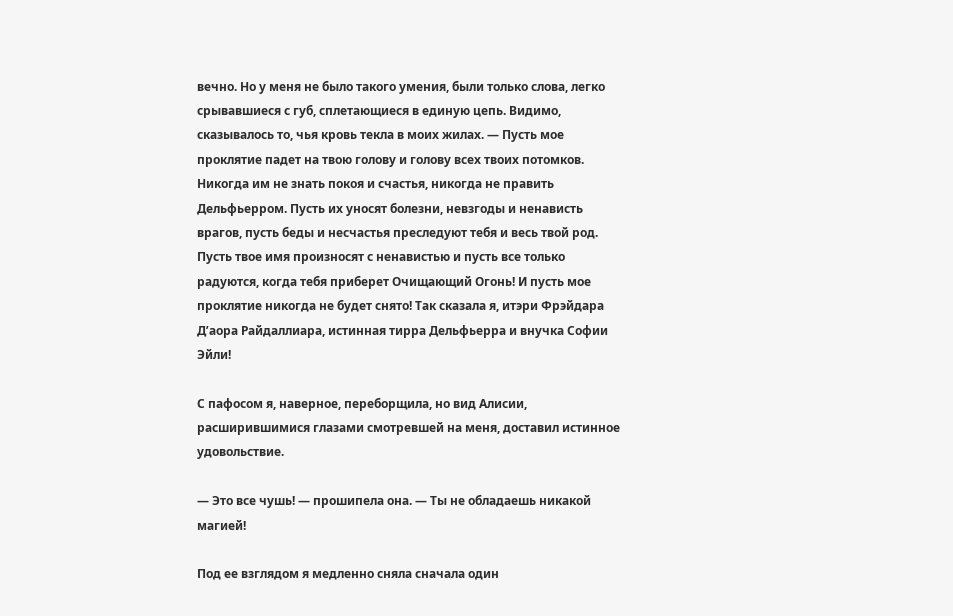вечно. Но у меня не было такого умения, были только слова, легко срывавшиеся с губ, сплетающиеся в единую цепь. Видимо, сказывалось то, чья кровь текла в моих жилах. — Пусть мое проклятие падет на твою голову и голову всех твоих потомков. Никогда им не знать покоя и счастья, никогда не править Дельфьерром. Пусть их уносят болезни, невзгоды и ненависть врагов, пусть беды и несчастья преследуют тебя и весь твой род. Пусть твое имя произносят с ненавистью и пусть все только радуются, когда тебя приберет Очищающий Огонь! И пусть мое проклятие никогда не будет снято! Так сказала я, итэри Фрэйдара Д’аора Райдаллиара, истинная тирра Дельфьерра и внучка Софии Эйли!

С пафосом я, наверное, переборщила, но вид Алисии, расширившимися глазами смотревшей на меня, доставил истинное удовольствие.

— Это все чушь! — прошипела она. — Ты не обладаешь никакой магией!

Под ее взглядом я медленно сняла сначала один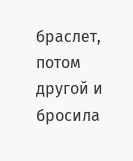браслет, потом другой и бросила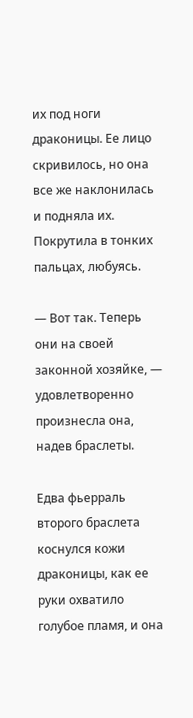их под ноги драконицы. Ее лицо скривилось, но она все же наклонилась и подняла их. Покрутила в тонких пальцах, любуясь.

— Вот так. Теперь они на своей законной хозяйке, — удовлетворенно произнесла она, надев браслеты.

Едва фьерраль второго браслета коснулся кожи драконицы, как ее руки охватило голубое пламя, и она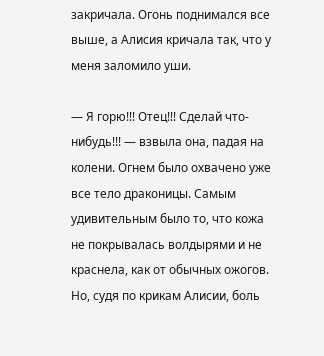закричала. Огонь поднимался все выше, а Алисия кричала так, что у меня заломило уши.

— Я горю!!! Отец!!! Сделай что-нибудь!!! — взвыла она, падая на колени. Огнем было охвачено уже все тело драконицы. Самым удивительным было то, что кожа не покрывалась волдырями и не краснела, как от обычных ожогов. Но, судя по крикам Алисии, боль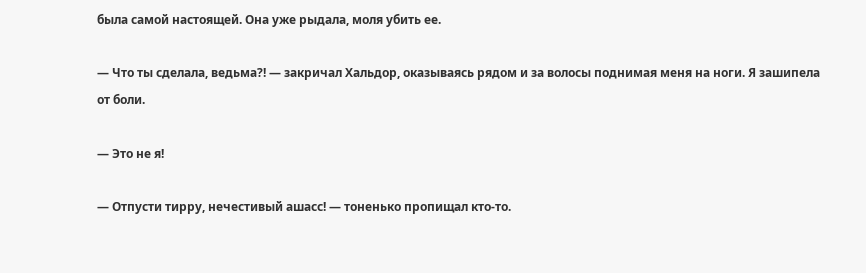была самой настоящей. Она уже рыдала, моля убить ее.

— Что ты сделала, ведьма?! — закричал Хальдор, оказываясь рядом и за волосы поднимая меня на ноги. Я зашипела от боли.

— Это не я!

— Отпусти тирру, нечестивый ашасс! — тоненько пропищал кто-то.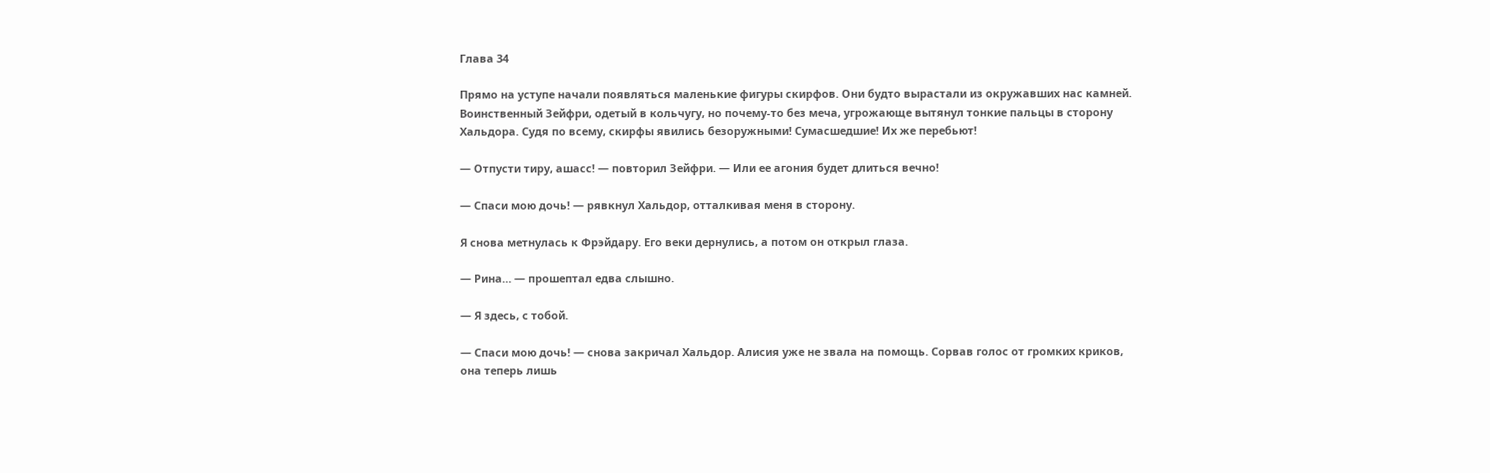Глава 34

Прямо на уступе начали появляться маленькие фигуры скирфов. Они будто вырастали из окружавших нас камней. Воинственный Зейфри, одетый в кольчугу, но почему-то без меча, угрожающе вытянул тонкие пальцы в сторону Хальдора. Судя по всему, скирфы явились безоружными! Сумасшедшие! Их же перебьют!

— Отпусти тиру, ашасс! — повторил Зейфри. — Или ее агония будет длиться вечно!

— Спаси мою дочь! — рявкнул Хальдор, отталкивая меня в сторону.

Я снова метнулась к Фрэйдару. Его веки дернулись, а потом он открыл глаза.

— Рина… — прошептал едва слышно.

— Я здесь, с тобой.

— Спаси мою дочь! — снова закричал Хальдор. Алисия уже не звала на помощь. Сорвав голос от громких криков, она теперь лишь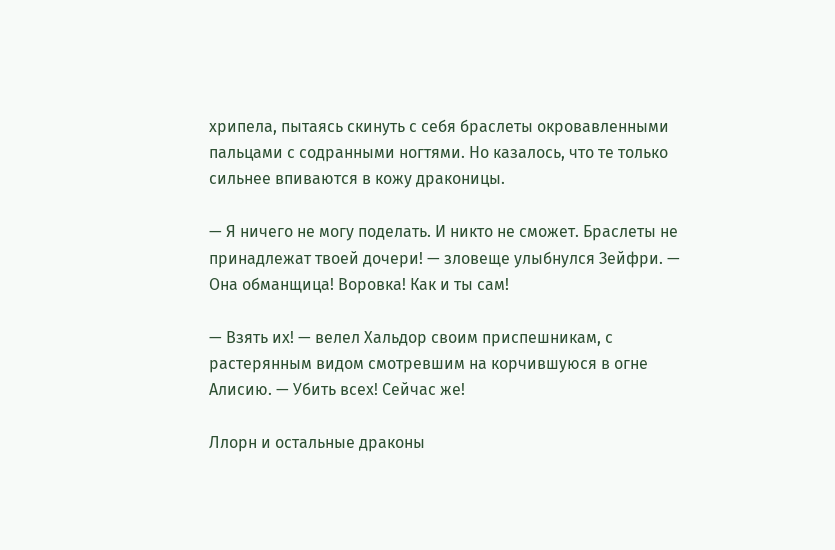хрипела, пытаясь скинуть с себя браслеты окровавленными пальцами с содранными ногтями. Но казалось, что те только сильнее впиваются в кожу драконицы.

— Я ничего не могу поделать. И никто не сможет. Браслеты не принадлежат твоей дочери! — зловеще улыбнулся Зейфри. — Она обманщица! Воровка! Как и ты сам!

— Взять их! — велел Хальдор своим приспешникам, с растерянным видом смотревшим на корчившуюся в огне Алисию. — Убить всех! Сейчас же!

Ллорн и остальные драконы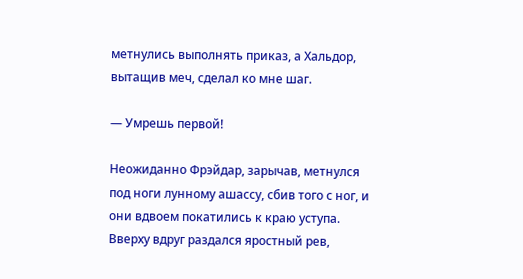метнулись выполнять приказ, а Хальдор, вытащив меч, сделал ко мне шаг.

— Умрешь первой!

Неожиданно Фрэйдар, зарычав, метнулся под ноги лунному ашассу, сбив того с ног, и они вдвоем покатились к краю уступа. Вверху вдруг раздался яростный рев,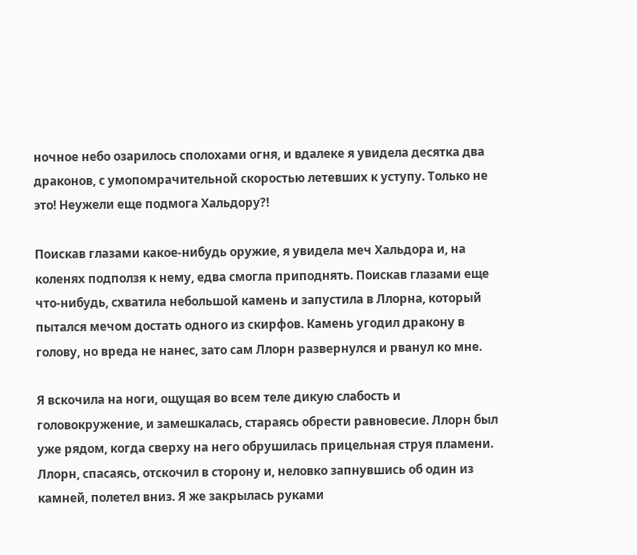ночное небо озарилось сполохами огня, и вдалеке я увидела десятка два драконов, с умопомрачительной скоростью летевших к уступу. Только не это! Неужели еще подмога Хальдору?!

Поискав глазами какое-нибудь оружие, я увидела меч Хальдора и, на коленях подползя к нему, едва смогла приподнять. Поискав глазами еще что-нибудь, схватила небольшой камень и запустила в Ллорна, который пытался мечом достать одного из скирфов. Камень угодил дракону в голову, но вреда не нанес, зато сам Ллорн развернулся и рванул ко мне.

Я вскочила на ноги, ощущая во всем теле дикую слабость и головокружение, и замешкалась, стараясь обрести равновесие. Ллорн был уже рядом, когда сверху на него обрушилась прицельная струя пламени. Ллорн, спасаясь, отскочил в сторону и, неловко запнувшись об один из камней, полетел вниз. Я же закрылась руками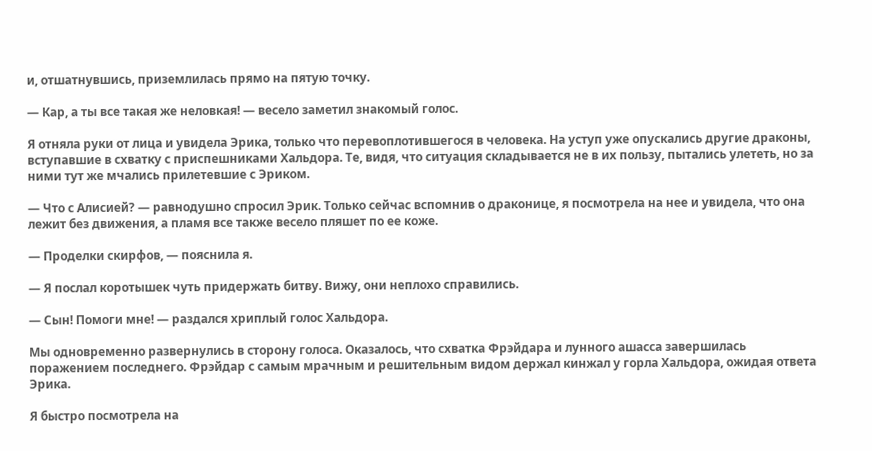и, отшатнувшись, приземлилась прямо на пятую точку.

— Кар, а ты все такая же неловкая! — весело заметил знакомый голос.

Я отняла руки от лица и увидела Эрика, только что перевоплотившегося в человека. На уступ уже опускались другие драконы, вступавшие в схватку с приспешниками Хальдора. Те, видя, что ситуация складывается не в их пользу, пытались улететь, но за ними тут же мчались прилетевшие с Эриком.

— Что с Алисией? — равнодушно спросил Эрик. Только сейчас вспомнив о драконице, я посмотрела на нее и увидела, что она лежит без движения, а пламя все также весело пляшет по ее коже.

— Проделки скирфов, — пояснила я.

— Я послал коротышек чуть придержать битву. Вижу, они неплохо справились.

— Сын! Помоги мне! — раздался хриплый голос Хальдора.

Мы одновременно развернулись в сторону голоса. Оказалось, что схватка Фрэйдара и лунного ашасса завершилась поражением последнего. Фрэйдар с самым мрачным и решительным видом держал кинжал у горла Хальдора, ожидая ответа Эрика.

Я быстро посмотрела на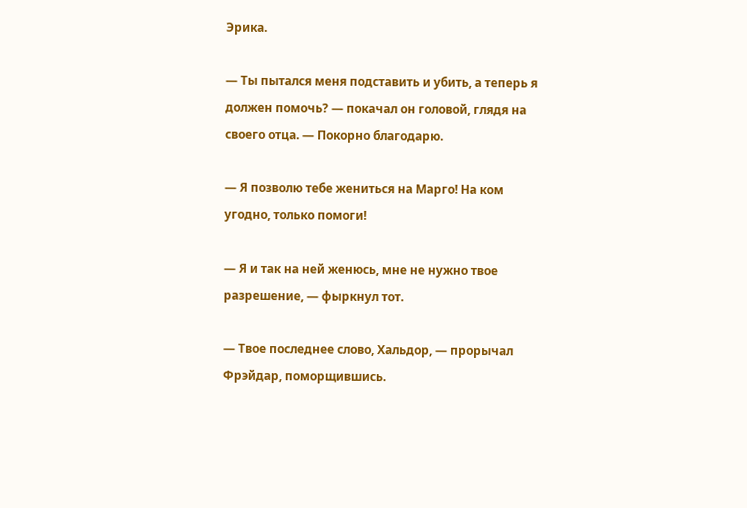Эрика.

— Ты пытался меня подставить и убить, а теперь я должен помочь? — покачал он головой, глядя на своего отца. — Покорно благодарю.

— Я позволю тебе жениться на Марго! На ком угодно, только помоги!

— Я и так на ней женюсь, мне не нужно твое разрешение, — фыркнул тот.

— Твое последнее слово, Хальдор, — прорычал Фрэйдар, поморщившись.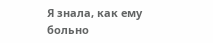Я знала, как ему больно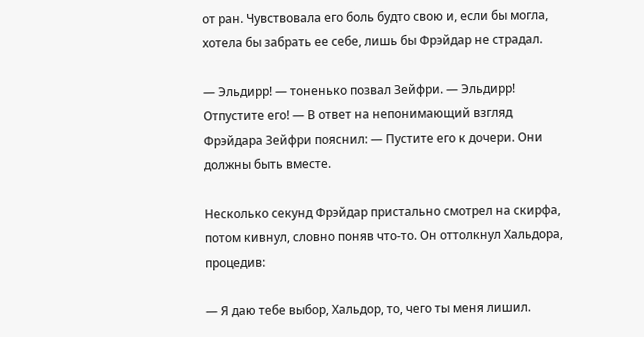от ран. Чувствовала его боль будто свою и, если бы могла, хотела бы забрать ее себе, лишь бы Фрэйдар не страдал.

— Эльдирр! — тоненько позвал Зейфри. — Эльдирр! Отпустите его! — В ответ на непонимающий взгляд Фрэйдара Зейфри пояснил: — Пустите его к дочери. Они должны быть вместе.

Несколько секунд Фрэйдар пристально смотрел на скирфа, потом кивнул, словно поняв что-то. Он оттолкнул Хальдора, процедив:

— Я даю тебе выбор, Хальдор, то, чего ты меня лишил.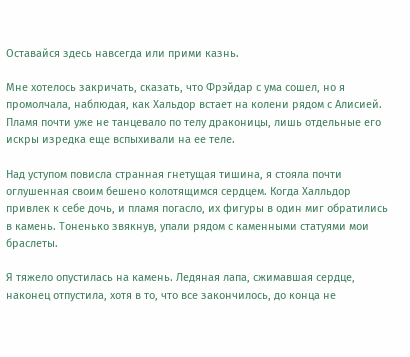Оставайся здесь навсегда или прими казнь.

Мне хотелось закричать, сказать, что Фрэйдар с ума сошел, но я промолчала, наблюдая, как Хальдор встает на колени рядом с Алисией. Пламя почти уже не танцевало по телу драконицы, лишь отдельные его искры изредка еще вспыхивали на ее теле.

Над уступом повисла странная гнетущая тишина, я стояла почти оглушенная своим бешено колотящимся сердцем. Когда Халльдор привлек к себе дочь, и пламя погасло, их фигуры в один миг обратились в камень. Тоненько звякнув, упали рядом с каменными статуями мои браслеты.

Я тяжело опустилась на камень. Ледяная лапа, сжимавшая сердце, наконец отпустила, хотя в то, что все закончилось, до конца не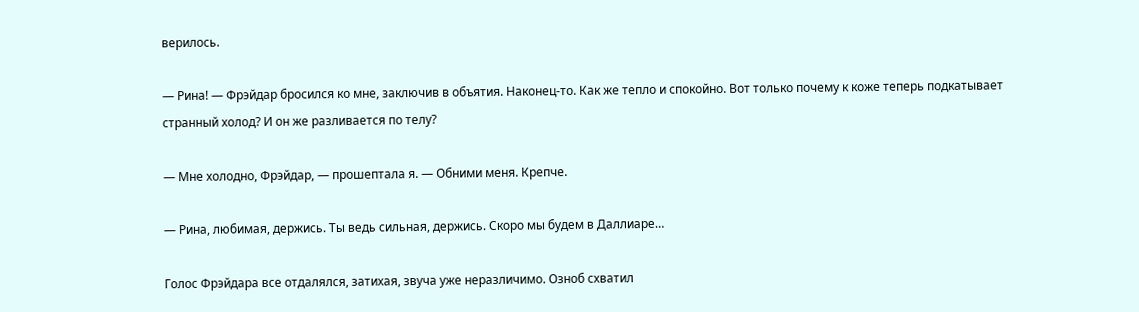верилось.

— Рина! — Фрэйдар бросился ко мне, заключив в объятия. Наконец-то. Как же тепло и спокойно. Вот только почему к коже теперь подкатывает странный холод? И он же разливается по телу?

— Мне холодно, Фрэйдар, — прошептала я. — Обними меня. Крепче.

— Рина, любимая, держись. Ты ведь сильная, держись. Скоро мы будем в Даллиаре…

Голос Фрэйдара все отдалялся, затихая, звуча уже неразличимо. Озноб схватил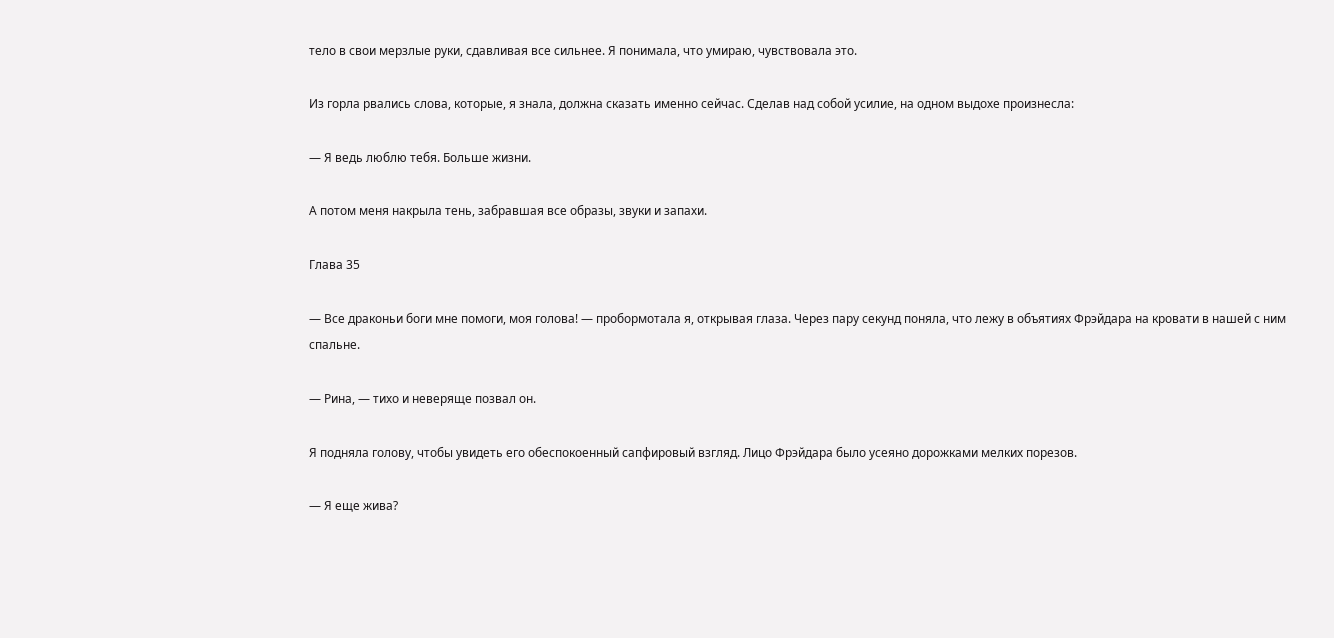тело в свои мерзлые руки, сдавливая все сильнее. Я понимала, что умираю, чувствовала это.

Из горла рвались слова, которые, я знала, должна сказать именно сейчас. Сделав над собой усилие, на одном выдохе произнесла:

— Я ведь люблю тебя. Больше жизни.

А потом меня накрыла тень, забравшая все образы, звуки и запахи.

Глава 35

— Все драконьи боги мне помоги, моя голова! — пробормотала я, открывая глаза. Через пару секунд поняла, что лежу в объятиях Фрэйдара на кровати в нашей с ним спальне.

— Рина, — тихо и неверяще позвал он.

Я подняла голову, чтобы увидеть его обеспокоенный сапфировый взгляд. Лицо Фрэйдара было усеяно дорожками мелких порезов.

— Я еще жива?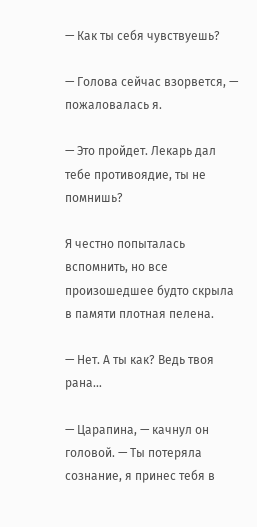— Как ты себя чувствуешь?

— Голова сейчас взорвется, — пожаловалась я.

— Это пройдет. Лекарь дал тебе противоядие, ты не помнишь?

Я честно попыталась вспомнить, но все произошедшее будто скрыла в памяти плотная пелена.

— Нет. А ты как? Ведь твоя рана…

— Царапина, — качнул он головой. — Ты потеряла сознание, я принес тебя в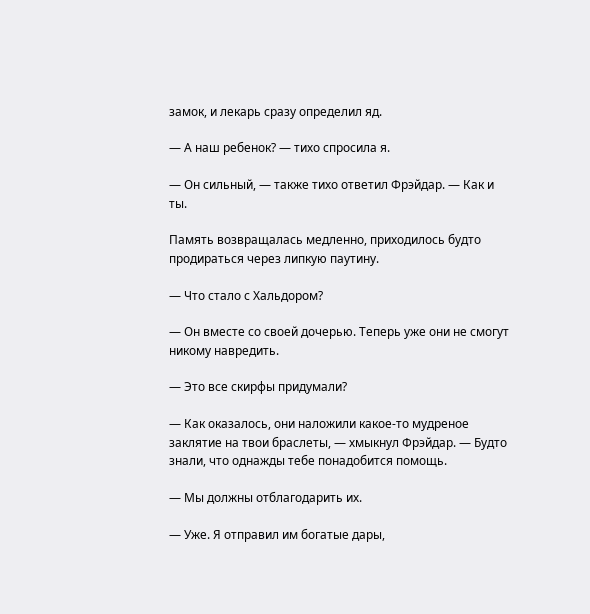замок, и лекарь сразу определил яд.

— А наш ребенок? — тихо спросила я.

— Он сильный, — также тихо ответил Фрэйдар. — Как и ты.

Память возвращалась медленно, приходилось будто продираться через липкую паутину.

— Что стало с Хальдором?

— Он вместе со своей дочерью. Теперь уже они не смогут никому навредить.

— Это все скирфы придумали?

— Как оказалось, они наложили какое-то мудреное заклятие на твои браслеты, — хмыкнул Фрэйдар. — Будто знали, что однажды тебе понадобится помощь.

— Мы должны отблагодарить их.

— Уже. Я отправил им богатые дары,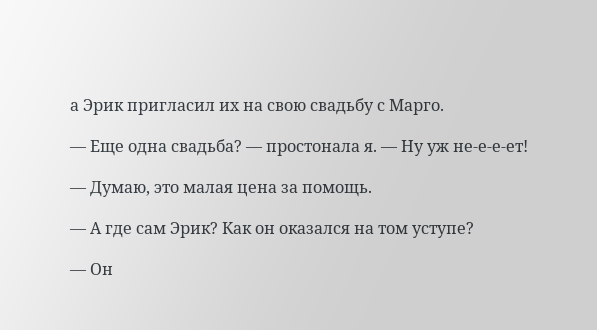а Эрик пригласил их на свою свадьбу с Марго.

— Еще одна свадьба? — простонала я. — Ну уж не-е-е-ет!

— Думаю, это малая цена за помощь.

— А где сам Эрик? Как он оказался на том уступе?

— Он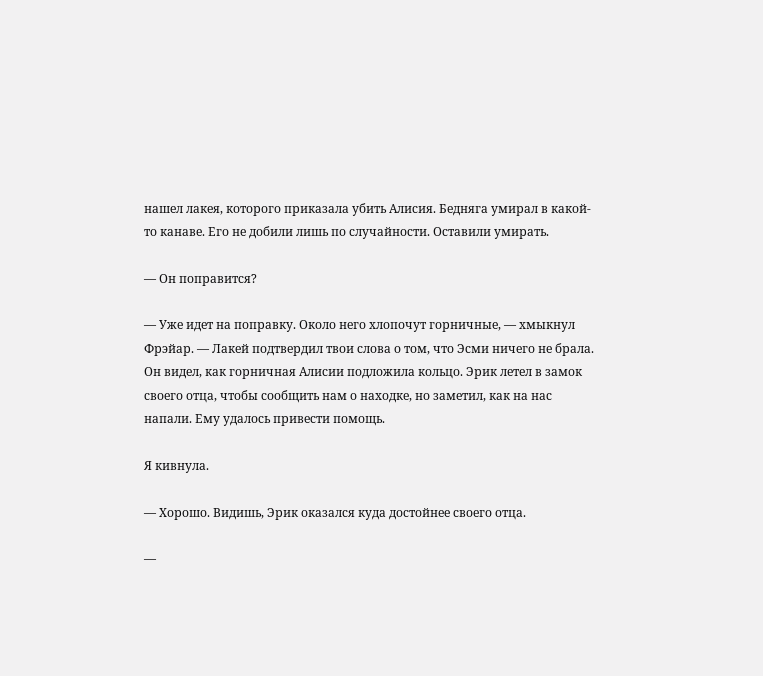нашел лакея, которого приказала убить Алисия. Бедняга умирал в какой-то канаве. Его не добили лишь по случайности. Оставили умирать.

— Он поправится?

— Уже идет на поправку. Около него хлопочут горничные, — хмыкнул Фрэйар. — Лакей подтвердил твои слова о том, что Эсми ничего не брала. Он видел, как горничная Алисии подложила кольцо. Эрик летел в замок своего отца, чтобы сообщить нам о находке, но заметил, как на нас напали. Ему удалось привести помощь.

Я кивнула.

— Хорошо. Видишь, Эрик оказался куда достойнее своего отца.

—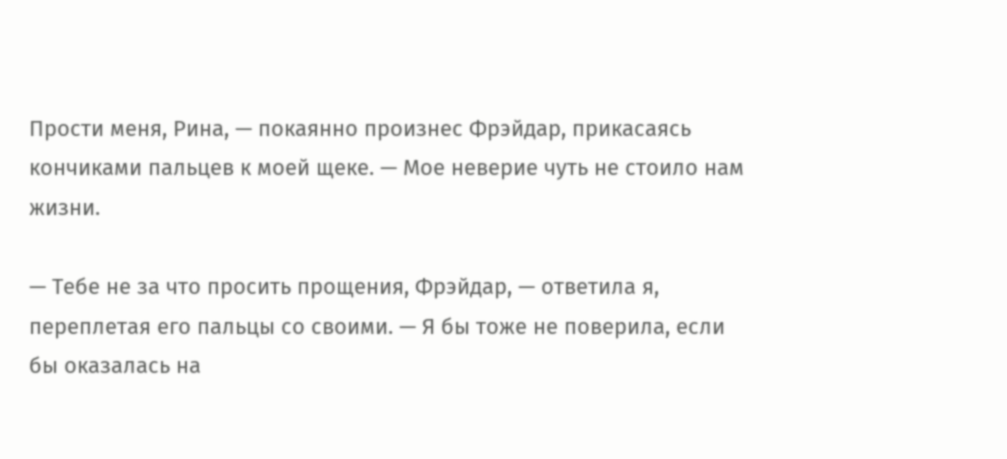Прости меня, Рина, — покаянно произнес Фрэйдар, прикасаясь кончиками пальцев к моей щеке. — Мое неверие чуть не стоило нам жизни.

— Тебе не за что просить прощения, Фрэйдар, — ответила я, переплетая его пальцы со своими. — Я бы тоже не поверила, если бы оказалась на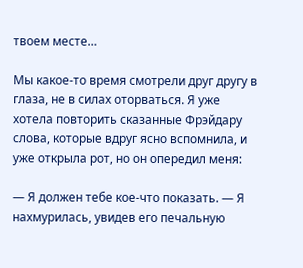твоем месте…

Мы какое-то время смотрели друг другу в глаза, не в силах оторваться. Я уже хотела повторить сказанные Фрэйдару слова, которые вдруг ясно вспомнила, и уже открыла рот, но он опередил меня:

— Я должен тебе кое-что показать. — Я нахмурилась, увидев его печальную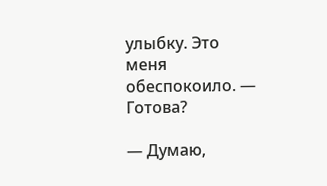улыбку. Это меня обеспокоило. — Готова?

— Думаю,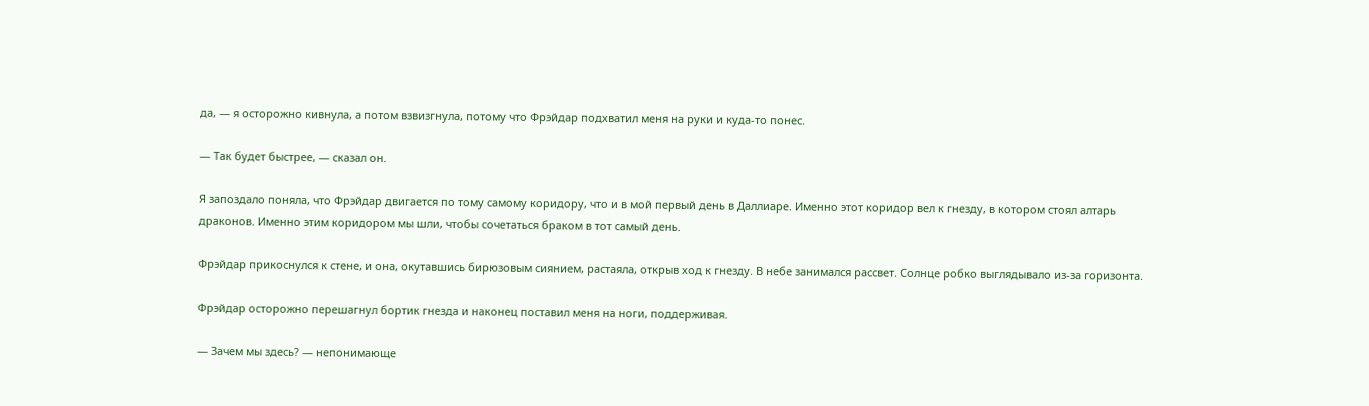да, — я осторожно кивнула, а потом взвизгнула, потому что Фрэйдар подхватил меня на руки и куда-то понес.

— Так будет быстрее, — сказал он.

Я запоздало поняла, что Фрэйдар двигается по тому самому коридору, что и в мой первый день в Даллиаре. Именно этот коридор вел к гнезду, в котором стоял алтарь драконов. Именно этим коридором мы шли, чтобы сочетаться браком в тот самый день.

Фрэйдар прикоснулся к стене, и она, окутавшись бирюзовым сиянием, растаяла, открыв ход к гнезду. В небе занимался рассвет. Солнце робко выглядывало из-за горизонта.

Фрэйдар осторожно перешагнул бортик гнезда и наконец поставил меня на ноги, поддерживая.

— Зачем мы здесь? — непонимающе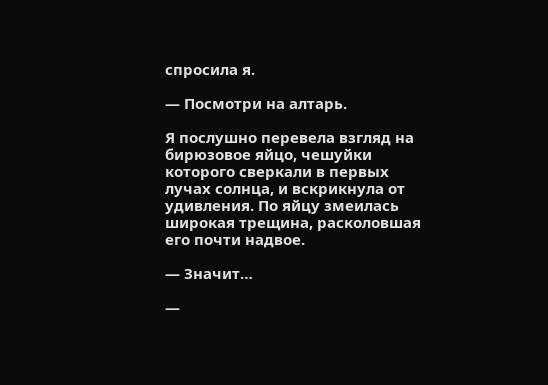спросила я.

— Посмотри на алтарь.

Я послушно перевела взгляд на бирюзовое яйцо, чешуйки которого сверкали в первых лучах солнца, и вскрикнула от удивления. По яйцу змеилась широкая трещина, расколовшая его почти надвое.

— Значит…

—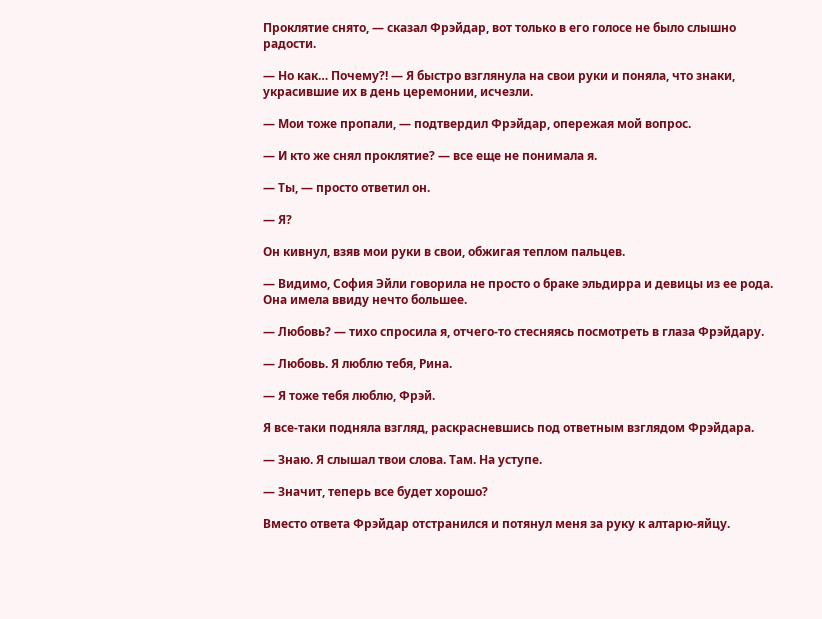Проклятие снято, — сказал Фрэйдар, вот только в его голосе не было слышно радости.

— Но как… Почему?! — Я быстро взглянула на свои руки и поняла, что знаки, украсившие их в день церемонии, исчезли.

— Мои тоже пропали, — подтвердил Фрэйдар, опережая мой вопрос.

— И кто же снял проклятие? — все еще не понимала я.

— Ты, — просто ответил он.

— Я?

Он кивнул, взяв мои руки в свои, обжигая теплом пальцев.

— Видимо, София Эйли говорила не просто о браке эльдирра и девицы из ее рода. Она имела ввиду нечто большее.

— Любовь? — тихо спросила я, отчего-то стесняясь посмотреть в глаза Фрэйдару.

— Любовь. Я люблю тебя, Рина.

— Я тоже тебя люблю, Фрэй.

Я все-таки подняла взгляд, раскрасневшись под ответным взглядом Фрэйдара.

— Знаю. Я слышал твои слова. Там. На уступе.

— Значит, теперь все будет хорошо?

Вместо ответа Фрэйдар отстранился и потянул меня за руку к алтарю-яйцу.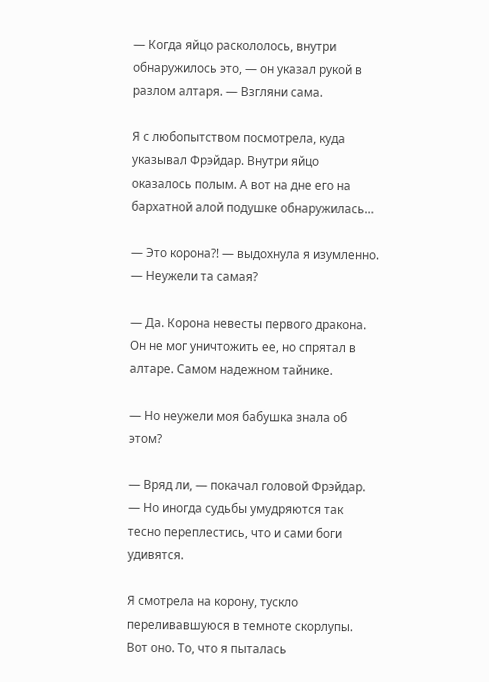— Когда яйцо раскололось, внутри обнаружилось это, — он указал рукой в разлом алтаря. — Взгляни сама.

Я с любопытством посмотрела, куда указывал Фрэйдар. Внутри яйцо оказалось полым. А вот на дне его на бархатной алой подушке обнаружилась…

— Это корона?! — выдохнула я изумленно. — Неужели та самая?

— Да. Корона невесты первого дракона. Он не мог уничтожить ее, но спрятал в алтаре. Самом надежном тайнике.

— Но неужели моя бабушка знала об этом?

— Вряд ли, — покачал головой Фрэйдар. — Но иногда судьбы умудряются так тесно переплестись, что и сами боги удивятся.

Я смотрела на корону, тускло переливавшуюся в темноте скорлупы. Вот оно. То, что я пыталась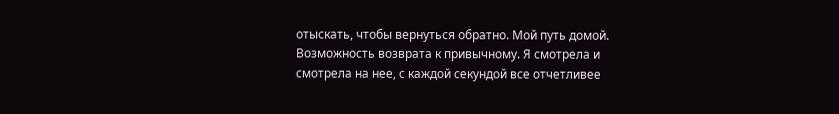отыскать, чтобы вернуться обратно. Мой путь домой. Возможность возврата к привычному. Я смотрела и смотрела на нее, с каждой секундой все отчетливее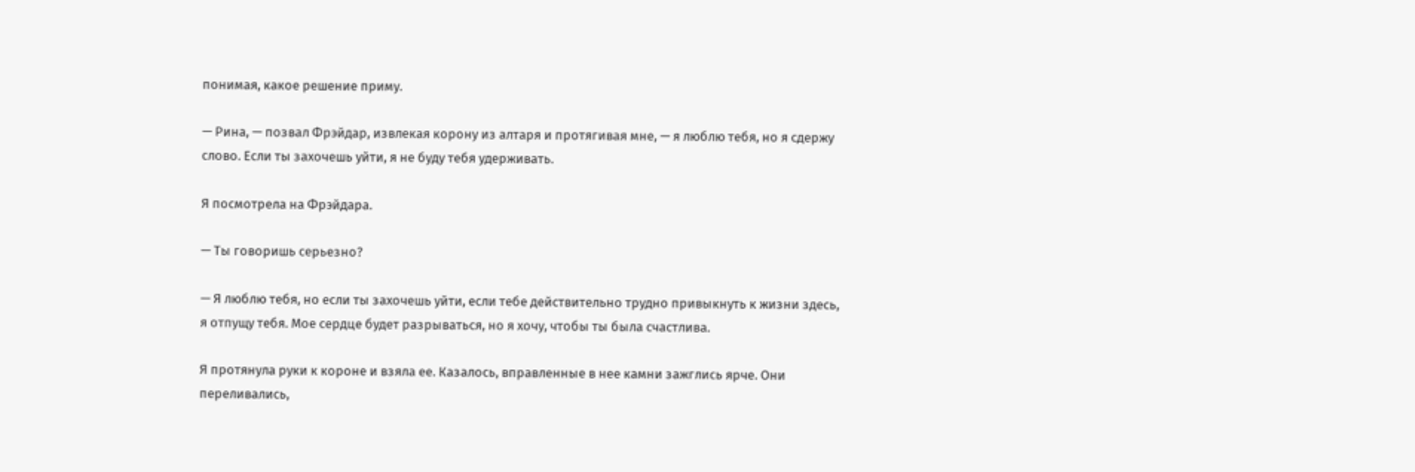понимая, какое решение приму.

— Рина, — позвал Фрэйдар, извлекая корону из алтаря и протягивая мне, — я люблю тебя, но я сдержу слово. Если ты захочешь уйти, я не буду тебя удерживать.

Я посмотрела на Фрэйдара.

— Ты говоришь серьезно?

— Я люблю тебя, но если ты захочешь уйти, если тебе действительно трудно привыкнуть к жизни здесь, я отпущу тебя. Мое сердце будет разрываться, но я хочу, чтобы ты была счастлива.

Я протянула руки к короне и взяла ее. Казалось, вправленные в нее камни зажглись ярче. Они переливались,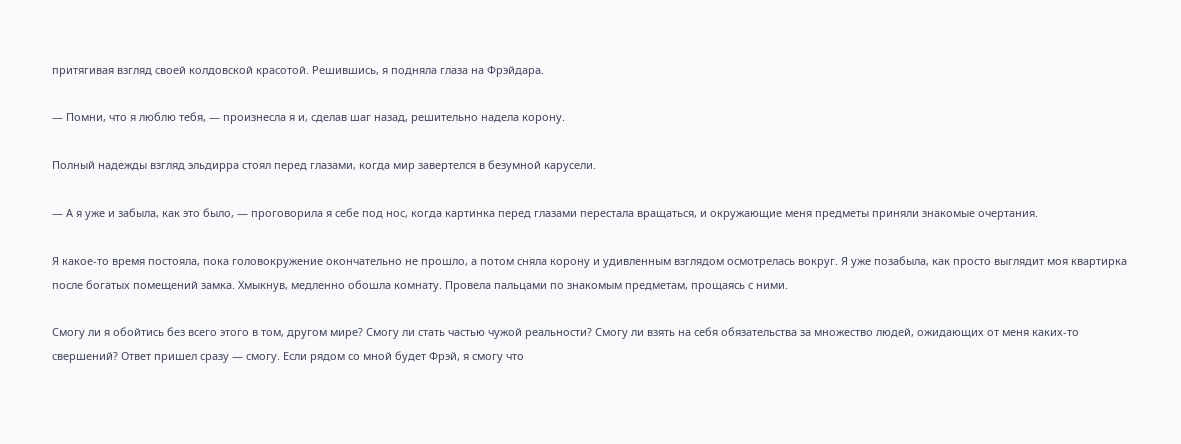притягивая взгляд своей колдовской красотой. Решившись, я подняла глаза на Фрэйдара.

— Помни, что я люблю тебя, — произнесла я и, сделав шаг назад, решительно надела корону.

Полный надежды взгляд эльдирра стоял перед глазами, когда мир завертелся в безумной карусели.

— А я уже и забыла, как это было, — проговорила я себе под нос, когда картинка перед глазами перестала вращаться, и окружающие меня предметы приняли знакомые очертания.

Я какое-то время постояла, пока головокружение окончательно не прошло, а потом сняла корону и удивленным взглядом осмотрелась вокруг. Я уже позабыла, как просто выглядит моя квартирка после богатых помещений замка. Хмыкнув, медленно обошла комнату. Провела пальцами по знакомым предметам, прощаясь с ними.

Смогу ли я обойтись без всего этого в том, другом мире? Смогу ли стать частью чужой реальности? Смогу ли взять на себя обязательства за множество людей, ожидающих от меня каких-то свершений? Ответ пришел сразу — смогу. Если рядом со мной будет Фрэй, я смогу что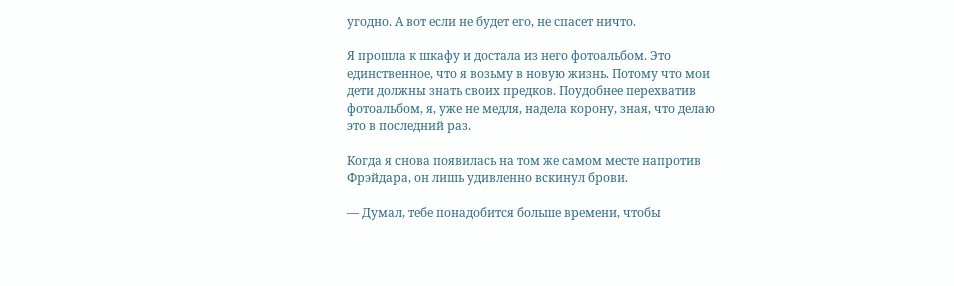угодно. А вот если не будет его, не спасет ничто.

Я прошла к шкафу и достала из него фотоальбом. Это единственное, что я возьму в новую жизнь. Потому что мои дети должны знать своих предков. Поудобнее перехватив фотоальбом, я, уже не медля, надела корону, зная, что делаю это в последний раз.

Когда я снова появилась на том же самом месте напротив Фрэйдара, он лишь удивленно вскинул брови.

— Думал, тебе понадобится больше времени, чтобы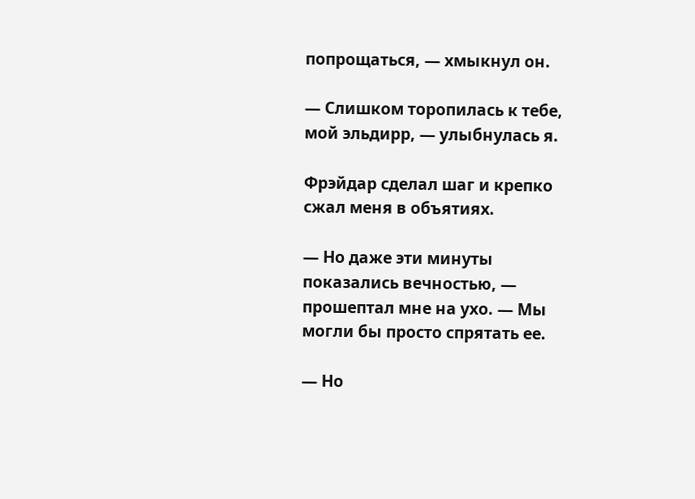попрощаться, — хмыкнул он.

— Слишком торопилась к тебе, мой эльдирр, — улыбнулась я.

Фрэйдар сделал шаг и крепко сжал меня в объятиях.

— Но даже эти минуты показались вечностью, — прошептал мне на ухо. — Мы могли бы просто спрятать ее.

— Но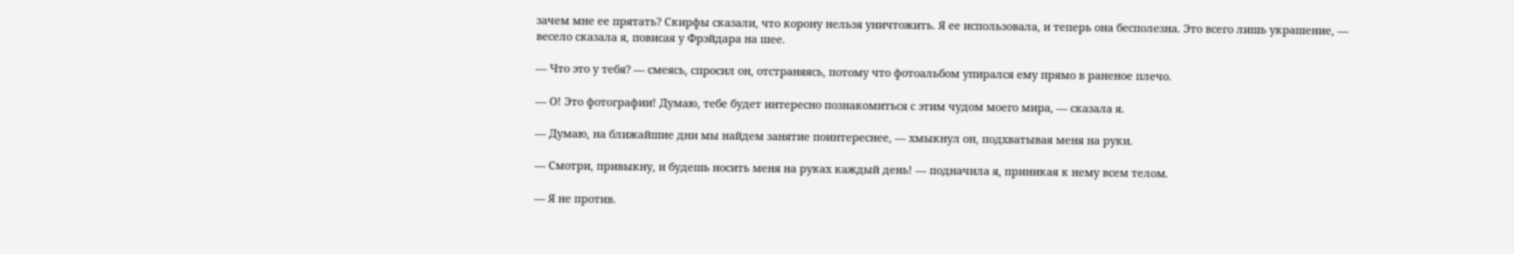зачем мне ее прятать? Скирфы сказали, что корону нельзя уничтожить. Я ее использовала, и теперь она бесполезна. Это всего лишь украшение, — весело сказала я, повисая у Фрэйдара на шее.

— Что это у тебя? — смеясь, спросил он, отстраняясь, потому что фотоальбом упирался ему прямо в раненое плечо.

— О! Это фотографии! Думаю, тебе будет интересно познакомиться с этим чудом моего мира, — сказала я.

— Думаю, на ближайшие дни мы найдем занятие поинтереснее, — хмыкнул он, подхватывая меня на руки.

— Смотри, привыкну, и будешь носить меня на руках каждый день! — подначила я, приникая к нему всем телом.

— Я не против.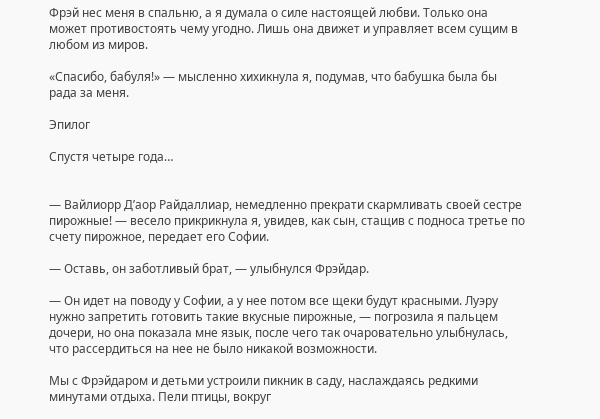Фрэй нес меня в спальню, а я думала о силе настоящей любви. Только она может противостоять чему угодно. Лишь она движет и управляет всем сущим в любом из миров.

«Спасибо, бабуля!» — мысленно хихикнула я, подумав, что бабушка была бы рада за меня.

Эпилог

Спустя четыре года…


— Вайлиорр Д’аор Райдаллиар, немедленно прекрати скармливать своей сестре пирожные! — весело прикрикнула я, увидев, как сын, стащив с подноса третье по счету пирожное, передает его Софии.

— Оставь, он заботливый брат, — улыбнулся Фрэйдар.

— Он идет на поводу у Софии, а у нее потом все щеки будут красными. Луэру нужно запретить готовить такие вкусные пирожные, — погрозила я пальцем дочери, но она показала мне язык, после чего так очаровательно улыбнулась, что рассердиться на нее не было никакой возможности.

Мы с Фрэйдаром и детьми устроили пикник в саду, наслаждаясь редкими минутами отдыха. Пели птицы, вокруг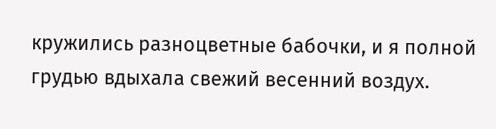кружились разноцветные бабочки, и я полной грудью вдыхала свежий весенний воздух.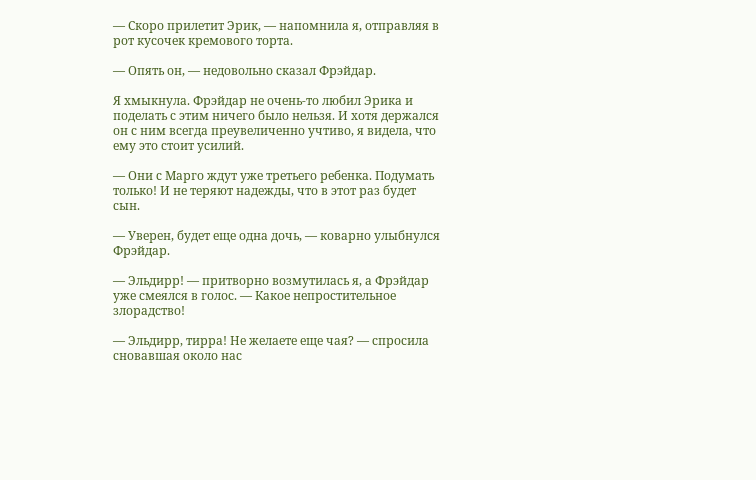— Скоро прилетит Эрик, — напомнила я, отправляя в рот кусочек кремового торта.

— Опять он, — недовольно сказал Фрэйдар.

Я хмыкнула. Фрэйдар не очень-то любил Эрика и поделать с этим ничего было нельзя. И хотя держался он с ним всегда преувеличенно учтиво, я видела, что ему это стоит усилий.

— Они с Марго ждут уже третьего ребенка. Подумать только! И не теряют надежды, что в этот раз будет сын.

— Уверен, будет еще одна дочь, — коварно улыбнулся Фрэйдар.

— Эльдирр! — притворно возмутилась я, а Фрэйдар уже смеялся в голос. — Какое непростительное злорадство!

— Эльдирр, тирра! Не желаете еще чая? — спросила сновавшая около нас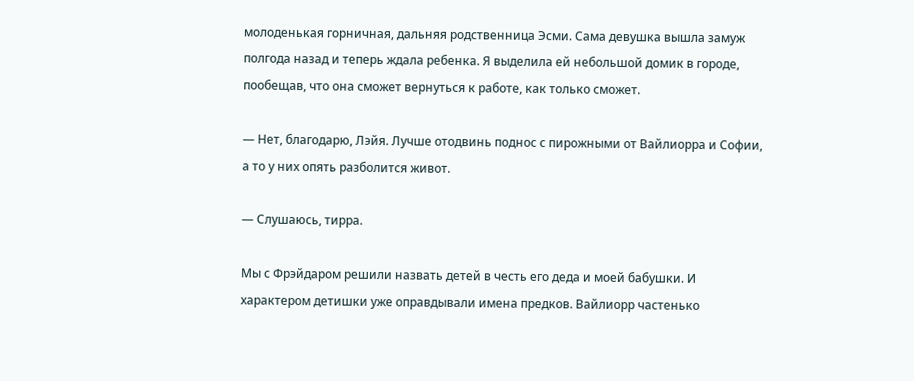молоденькая горничная, дальняя родственница Эсми. Сама девушка вышла замуж полгода назад и теперь ждала ребенка. Я выделила ей небольшой домик в городе, пообещав, что она сможет вернуться к работе, как только сможет.

— Нет, благодарю, Лэйя. Лучше отодвинь поднос с пирожными от Вайлиорра и Софии, а то у них опять разболится живот.

— Слушаюсь, тирра.

Мы с Фрэйдаром решили назвать детей в честь его деда и моей бабушки. И характером детишки уже оправдывали имена предков. Вайлиорр частенько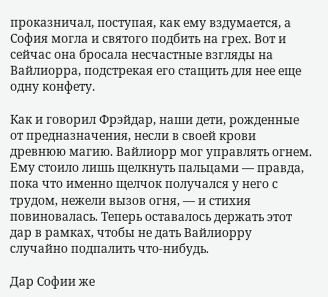проказничал, поступая, как ему вздумается, а София могла и святого подбить на грех. Вот и сейчас она бросала несчастные взгляды на Вайлиорра, подстрекая его стащить для нее еще одну конфету.

Как и говорил Фрэйдар, наши дети, рожденные от предназначения, несли в своей крови древнюю магию. Вайлиорр мог управлять огнем. Ему стоило лишь щелкнуть пальцами — правда, пока что именно щелчок получался у него с трудом, нежели вызов огня, — и стихия повиновалась. Теперь оставалось держать этот дар в рамках, чтобы не дать Вайлиорру случайно подпалить что-нибудь.

Дар Софии же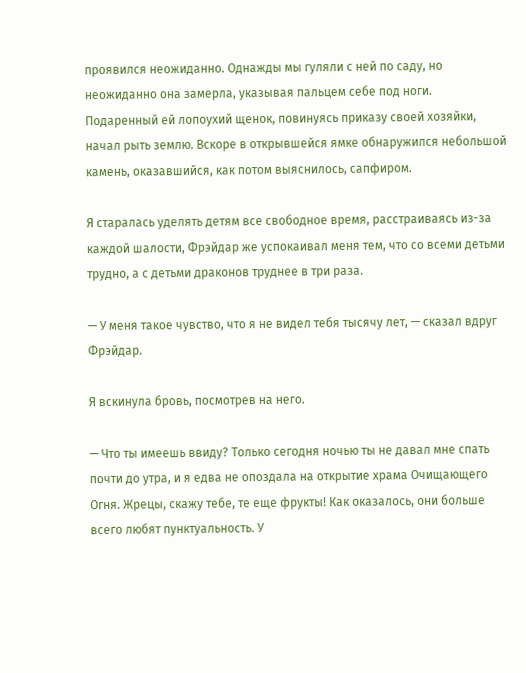проявился неожиданно. Однажды мы гуляли с ней по саду, но неожиданно она замерла, указывая пальцем себе под ноги. Подаренный ей лопоухий щенок, повинуясь приказу своей хозяйки, начал рыть землю. Вскоре в открывшейся ямке обнаружился небольшой камень, оказавшийся, как потом выяснилось, сапфиром.

Я старалась уделять детям все свободное время, расстраиваясь из-за каждой шалости, Фрэйдар же успокаивал меня тем, что со всеми детьми трудно, а с детьми драконов труднее в три раза.

— У меня такое чувство, что я не видел тебя тысячу лет, — сказал вдруг Фрэйдар.

Я вскинула бровь, посмотрев на него.

— Что ты имеешь ввиду? Только сегодня ночью ты не давал мне спать почти до утра, и я едва не опоздала на открытие храма Очищающего Огня. Жрецы, скажу тебе, те еще фрукты! Как оказалось, они больше всего любят пунктуальность. У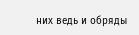них ведь и обряды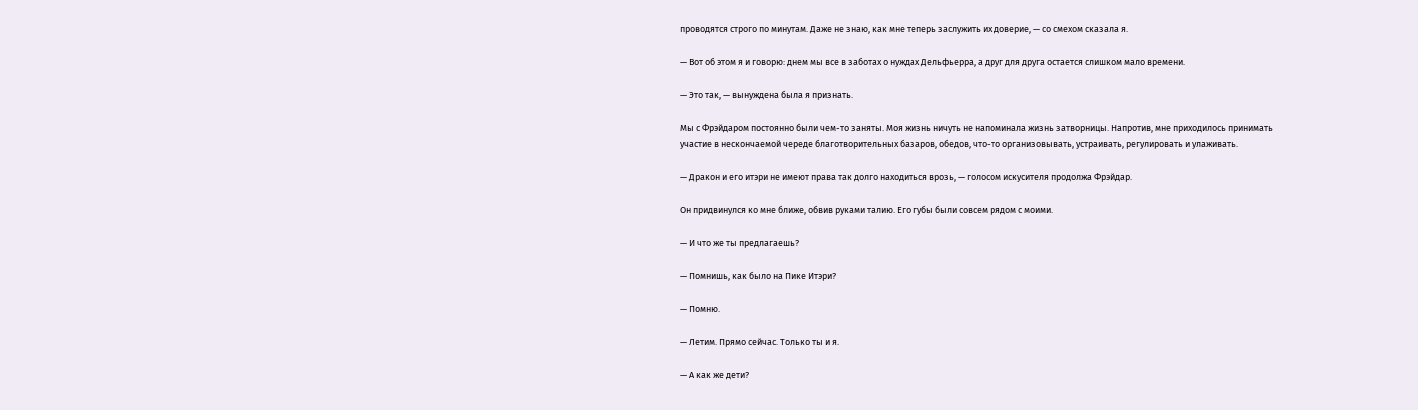проводятся строго по минутам. Даже не знаю, как мне теперь заслужить их доверие, — со смехом сказала я.

— Вот об этом я и говорю: днем мы все в заботах о нуждах Дельфьерра, а друг для друга остается слишком мало времени.

— Это так, — вынуждена была я признать.

Мы с Фрэйдаром постоянно были чем-то заняты. Моя жизнь ничуть не напоминала жизнь затворницы. Напротив, мне приходилось принимать участие в нескончаемой череде благотворительных базаров, обедов, что-то организовывать, устраивать, регулировать и улаживать.

— Дракон и его итэри не имеют права так долго находиться врозь, — голосом искусителя продолжа Фрэйдар.

Он придвинулся ко мне ближе, обвив руками талию. Его губы были совсем рядом с моими.

— И что же ты предлагаешь?

— Помнишь, как было на Пике Итэри?

— Помню.

— Летим. Прямо сейчас. Только ты и я.

— А как же дети?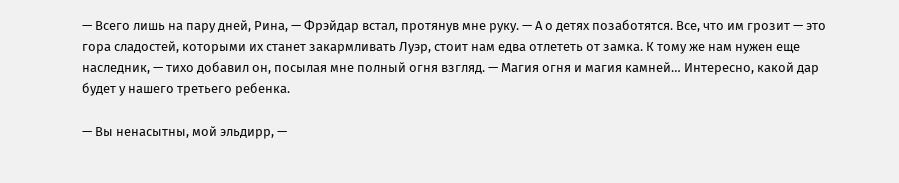— Всего лишь на пару дней, Рина, — Фрэйдар встал, протянув мне руку. — А о детях позаботятся. Все, что им грозит — это гора сладостей, которыми их станет закармливать Луэр, стоит нам едва отлететь от замка. К тому же нам нужен еще наследник, — тихо добавил он, посылая мне полный огня взгляд. — Магия огня и магия камней… Интересно, какой дар будет у нашего третьего ребенка.

— Вы ненасытны, мой эльдирр, —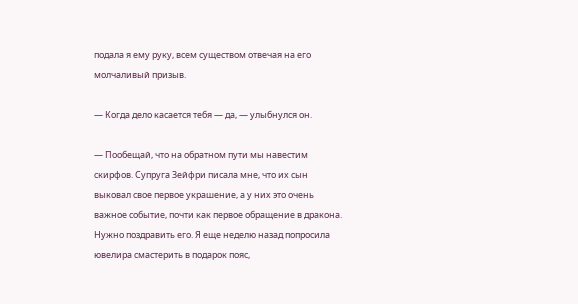подала я ему руку, всем существом отвечая на его молчаливый призыв.

— Когда дело касается тебя — да, — улыбнулся он.

— Пообещай, что на обратном пути мы навестим скирфов. Супруга Зейфри писала мне, что их сын выковал свое первое украшение, а у них это очень важное событие, почти как первое обращение в дракона. Нужно поздравить его. Я еще неделю назад попросила ювелира смастерить в подарок пояс,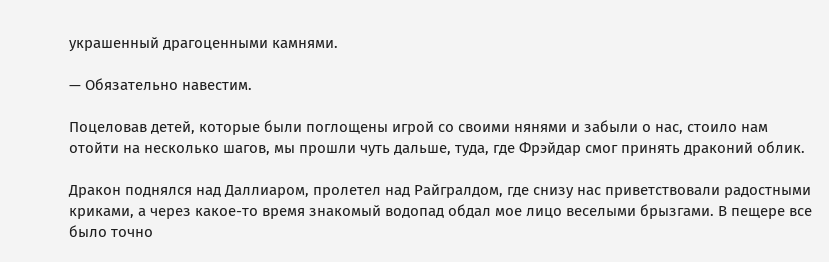украшенный драгоценными камнями.

— Обязательно навестим.

Поцеловав детей, которые были поглощены игрой со своими нянями и забыли о нас, стоило нам отойти на несколько шагов, мы прошли чуть дальше, туда, где Фрэйдар смог принять драконий облик.

Дракон поднялся над Даллиаром, пролетел над Райгралдом, где снизу нас приветствовали радостными криками, а через какое-то время знакомый водопад обдал мое лицо веселыми брызгами. В пещере все было точно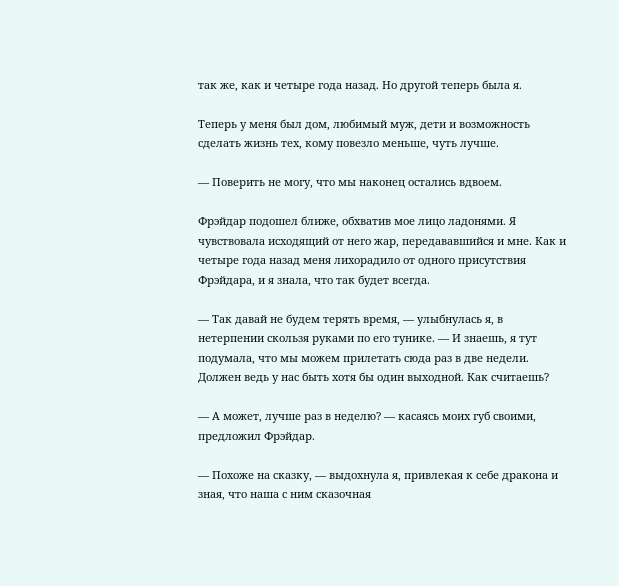так же, как и четыре года назад. Но другой теперь была я.

Теперь у меня был дом, любимый муж, дети и возможность сделать жизнь тех, кому повезло меньше, чуть лучше.

— Поверить не могу, что мы наконец остались вдвоем.

Фрэйдар подошел ближе, обхватив мое лицо ладонями. Я чувствовала исходящий от него жар, передававшийся и мне. Как и четыре года назад меня лихорадило от одного присутствия Фрэйдара, и я знала, что так будет всегда.

— Так давай не будем терять время, — улыбнулась я, в нетерпении скользя руками по его тунике. — И знаешь, я тут подумала, что мы можем прилетать сюда раз в две недели. Должен ведь у нас быть хотя бы один выходной. Как считаешь?

— А может, лучше раз в неделю? — касаясь моих губ своими, предложил Фрэйдар.

— Похоже на сказку, — выдохнула я, привлекая к себе дракона и зная, что наша с ним сказочная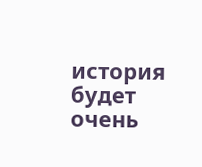история будет очень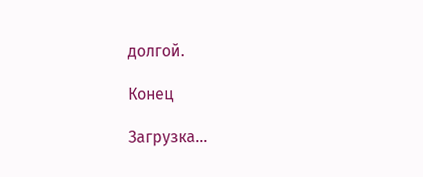долгой.

Конец

Загрузка...